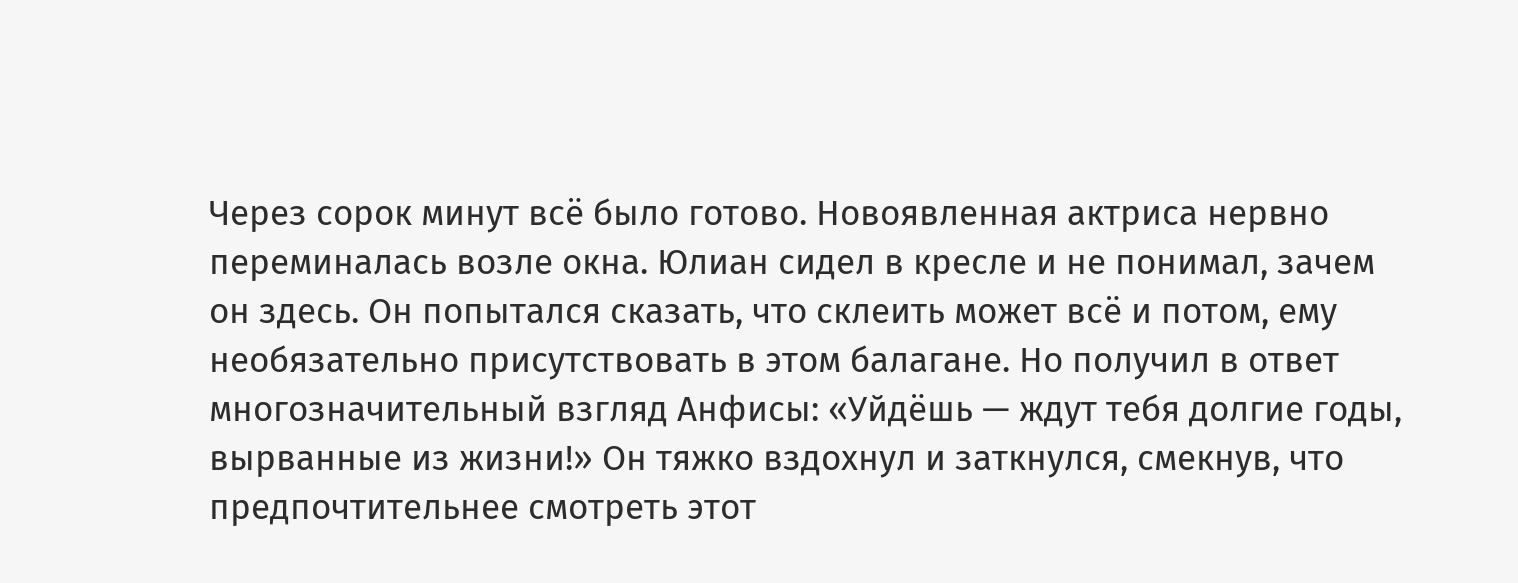Через сорок минут всё было готово. Новоявленная актриса нервно переминалась возле окна. Юлиан сидел в кресле и не понимал, зачем он здесь. Он попытался сказать, что склеить может всё и потом, ему необязательно присутствовать в этом балагане. Но получил в ответ многозначительный взгляд Анфисы: «Уйдёшь — ждут тебя долгие годы, вырванные из жизни!» Он тяжко вздохнул и заткнулся, смекнув, что предпочтительнее смотреть этот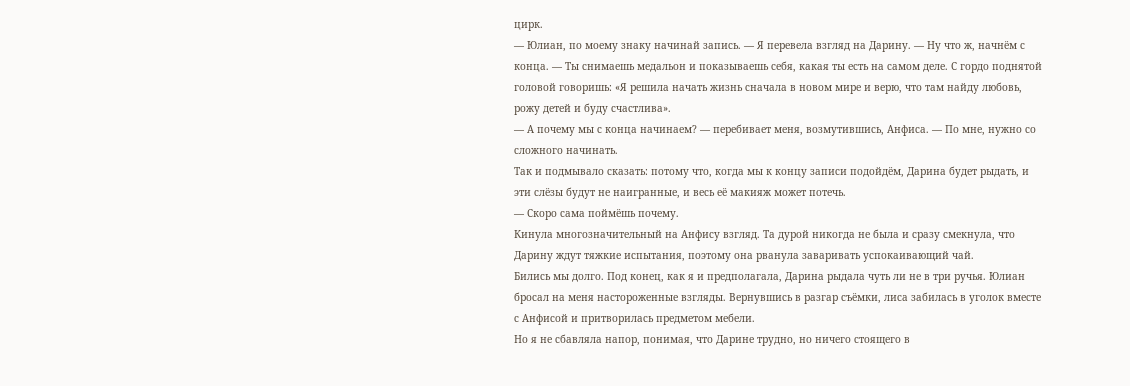цирк.
— Юлиан, по моему знаку начинай запись. — Я перевела взгляд на Дарину. — Ну что ж, начнём с конца. — Ты снимаешь медальон и показываешь себя, какая ты есть на самом деле. С гордо поднятой головой говоришь: «Я решила начать жизнь сначала в новом мире и верю, что там найду любовь, рожу детей и буду счастлива».
— А почему мы с конца начинаем? — перебивает меня, возмутившись, Анфиса. — По мне, нужно со сложного начинать.
Так и подмывало сказать: потому что, когда мы к концу записи подойдём, Дарина будет рыдать, и эти слёзы будут не наигранные, и весь её макияж может потечь.
— Скоро сама поймёшь почему.
Кинула многозначительный на Анфису взгляд. Та дурой никогда не была и сразу смекнула, что Дарину ждут тяжкие испытания, поэтому она рванула заваривать успокаивающий чай.
Бились мы долго. Под конец, как я и предполагала, Дарина рыдала чуть ли не в три ручья. Юлиан бросал на меня настороженные взгляды. Вернувшись в разгар съёмки, лиса забилась в уголок вместе с Анфисой и притворилась предметом мебели.
Но я не сбавляла напор, понимая, что Дарине трудно, но ничего стоящего в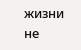жизни не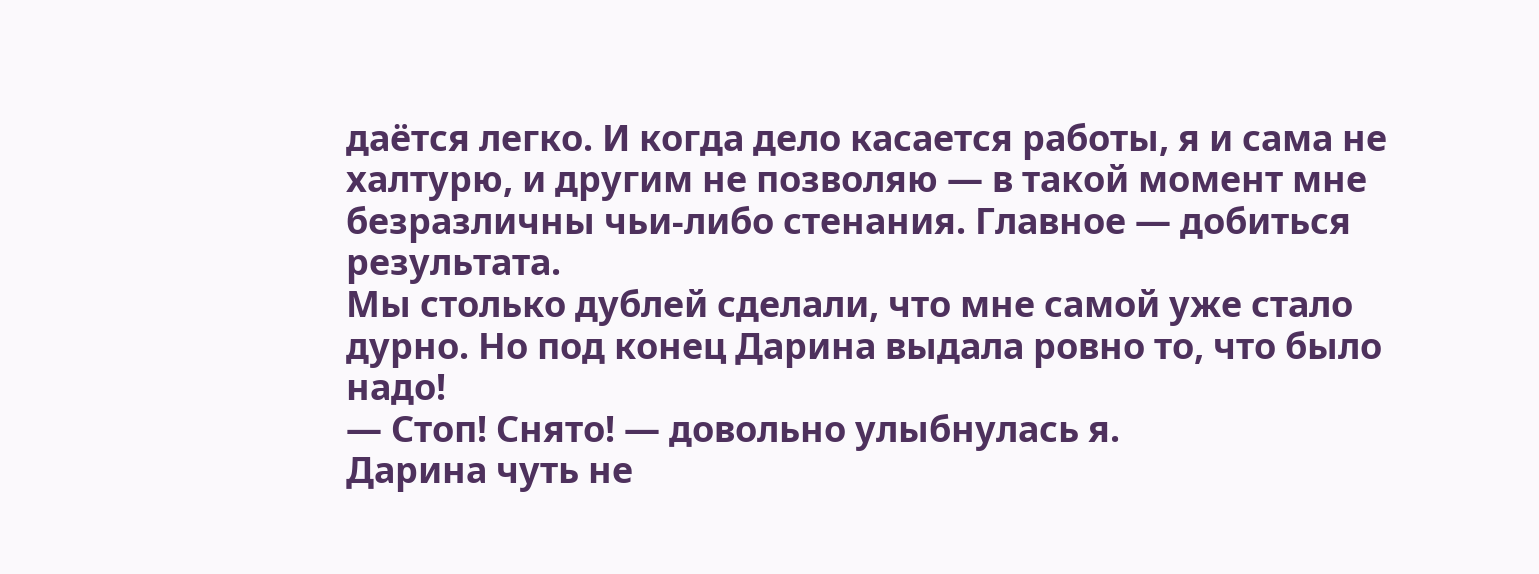даётся легко. И когда дело касается работы, я и сама не халтурю, и другим не позволяю — в такой момент мне безразличны чьи-либо стенания. Главное — добиться результата.
Мы столько дублей сделали, что мне самой уже стало дурно. Но под конец Дарина выдала ровно то, что было надо!
— Стоп! Снято! — довольно улыбнулась я.
Дарина чуть не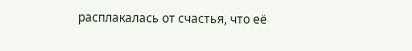расплакалась от счастья, что её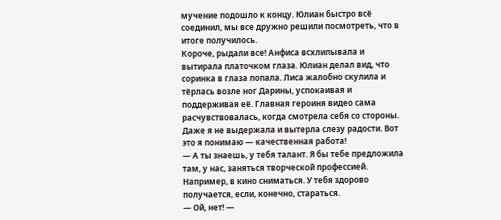мучение подошло к концу. Юлиан быстро всё соединил, мы все дружно решили посмотреть, что в итоге получилось.
Короче, рыдали все! Анфиса всхлипывала и вытирала платочком глаза. Юлиан делал вид, что соринка в глаза попала. Лиса жалобно скулила и тёрлась возле ног Дарины, успокаивая и поддерживая её. Главная героиня видео сама расчувствовалась, когда смотрела себя со стороны. Даже я не выдержала и вытерла слезу радости. Вот это я понимаю — качественная работа!
— А ты знаешь, у тебя талант. Я бы тебе предложила там, у нас, заняться творческой профессией. Например, в кино сниматься. У тебя здорово получается, если, конечно, стараться.
— Ой, нет! —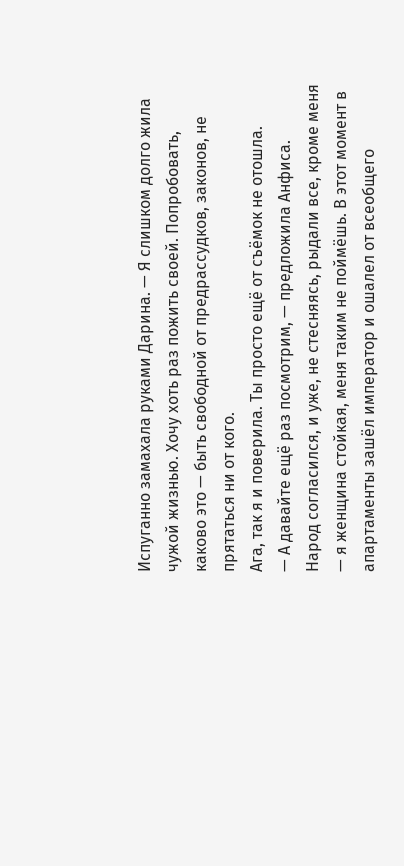Испуганно замахала руками Дарина. — Я слишком долго жила чужой жизнью. Хочу хоть раз пожить своей. Попробовать, каково это — быть свободной от предрассудков, законов, не прятаться ни от кого.
Ага, так я и поверила. Ты просто ещё от съёмок не отошла.
— А давайте ещё раз посмотрим, — предложила Анфиса.
Народ согласился, и уже, не стесняясь, рыдали все, кроме меня — я женщина стойкая, меня таким не поймёшь. В этот момент в апартаменты зашёл император и ошалел от всеобщего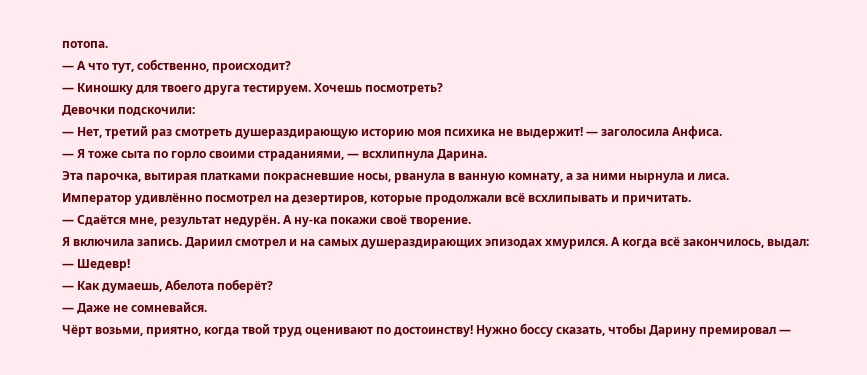потопа.
— А что тут, собственно, происходит?
— Киношку для твоего друга тестируем. Хочешь посмотреть?
Девочки подскочили:
— Нет, третий раз смотреть душераздирающую историю моя психика не выдержит! — заголосила Анфиса.
— Я тоже сыта по горло своими страданиями, — всхлипнула Дарина.
Эта парочка, вытирая платками покрасневшие носы, рванула в ванную комнату, а за ними нырнула и лиса.
Император удивлённо посмотрел на дезертиров, которые продолжали всё всхлипывать и причитать.
— Сдаётся мне, результат недурён. А ну-ка покажи своё творение.
Я включила запись. Дариил смотрел и на самых душераздирающих эпизодах хмурился. А когда всё закончилось, выдал:
— Шедевр!
— Как думаешь, Абелота поберёт?
— Даже не сомневайся.
Чёрт возьми, приятно, когда твой труд оценивают по достоинству! Нужно боссу сказать, чтобы Дарину премировал —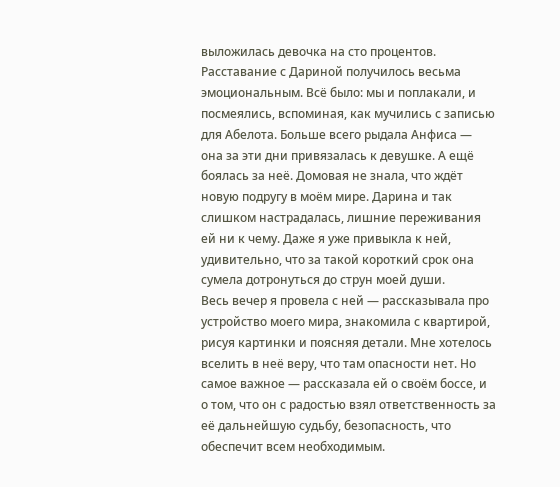выложилась девочка на сто процентов.
Расставание с Дариной получилось весьма эмоциональным. Всё было: мы и поплакали, и посмеялись, вспоминая, как мучились с записью для Абелота. Больше всего рыдала Анфиса — она за эти дни привязалась к девушке. А ещё боялась за неё. Домовая не знала, что ждёт новую подругу в моём мире. Дарина и так слишком настрадалась, лишние переживания ей ни к чему. Даже я уже привыкла к ней, удивительно, что за такой короткий срок она сумела дотронуться до струн моей души.
Весь вечер я провела с ней — рассказывала про устройство моего мира, знакомила с квартирой, рисуя картинки и поясняя детали. Мне хотелось вселить в неё веру, что там опасности нет. Но самое важное — рассказала ей о своём боссе, и о том, что он с радостью взял ответственность за её дальнейшую судьбу, безопасность, что обеспечит всем необходимым.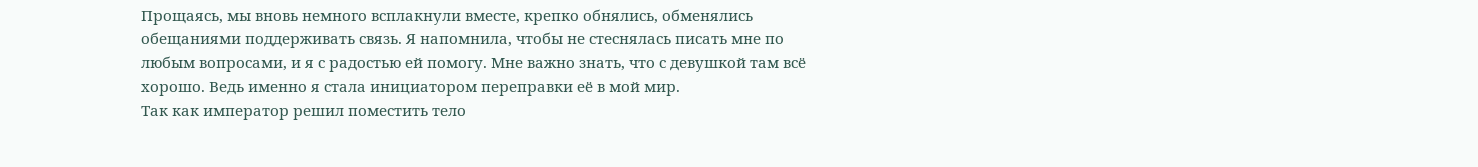Прощаясь, мы вновь немного всплакнули вместе, крепко обнялись, обменялись обещаниями поддерживать связь. Я напомнила, чтобы не стеснялась писать мне по любым вопросами, и я с радостью ей помогу. Мне важно знать, что с девушкой там всё хорошо. Ведь именно я стала инициатором переправки её в мой мир.
Так как император решил поместить тело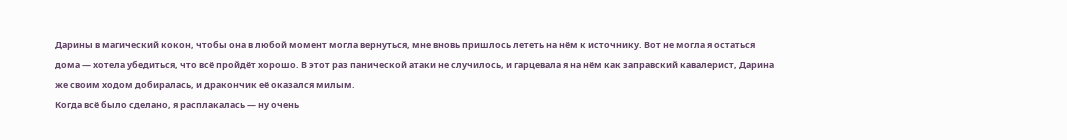Дарины в магический кокон, чтобы она в любой момент могла вернуться, мне вновь пришлось лететь на нём к источнику. Вот не могла я остаться дома — хотела убедиться, что всё пройдёт хорошо. В этот раз панической атаки не случилось, и гарцевала я на нём как заправский кавалерист, Дарина же своим ходом добиралась, и дракончик её оказался милым.
Когда всё было сделано, я расплакалась — ну очень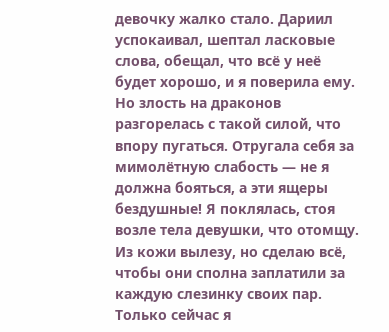девочку жалко стало. Дариил успокаивал, шептал ласковые слова, обещал, что всё у неё будет хорошо, и я поверила ему.
Но злость на драконов разгорелась с такой силой, что впору пугаться. Отругала себя за мимолётную слабость — не я должна бояться, а эти ящеры бездушные! Я поклялась, стоя возле тела девушки, что отомщу. Из кожи вылезу, но сделаю всё, чтобы они сполна заплатили за каждую слезинку своих пар. Только сейчас я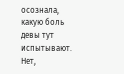осознала, какую боль девы тут испытывают.
Нет,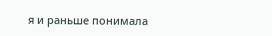я и раньше понимала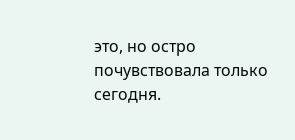это, но остро почувствовала только сегодня.